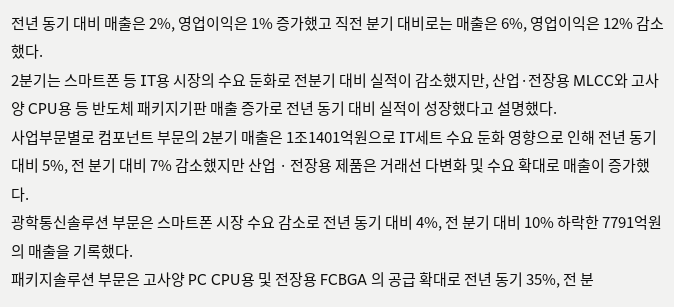전년 동기 대비 매출은 2%, 영업이익은 1% 증가했고 직전 분기 대비로는 매출은 6%, 영업이익은 12% 감소했다.
2분기는 스마트폰 등 IT용 시장의 수요 둔화로 전분기 대비 실적이 감소했지만, 산업·전장용 MLCC와 고사양 CPU용 등 반도체 패키지기판 매출 증가로 전년 동기 대비 실적이 성장했다고 설명했다.
사업부문별로 컴포넌트 부문의 2분기 매출은 1조1401억원으로 IT세트 수요 둔화 영향으로 인해 전년 동기 대비 5%, 전 분기 대비 7% 감소했지만 산업 · 전장용 제품은 거래선 다변화 및 수요 확대로 매출이 증가했다.
광학통신솔루션 부문은 스마트폰 시장 수요 감소로 전년 동기 대비 4%, 전 분기 대비 10% 하락한 7791억원의 매출을 기록했다.
패키지솔루션 부문은 고사양 PC CPU용 및 전장용 FCBGA 의 공급 확대로 전년 동기 35%, 전 분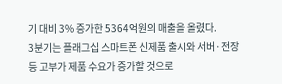기 대비 3% 증가한 5364억원의 매출을 올렸다.
3분기는 플래그십 스마트폰 신제품 출시와 서버·전장 등 고부가 제품 수요가 증가할 것으로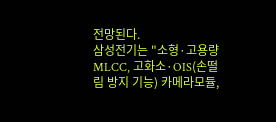전망된다.
삼성전기는 "소형·고용량 MLCC, 고화소·OIS(손떨림 방지 기능) 카메라모듈,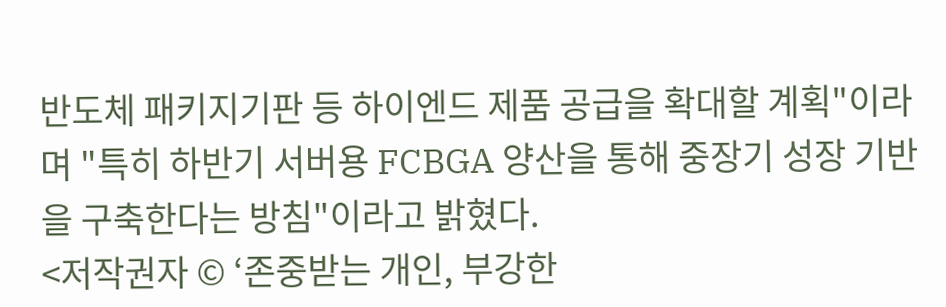반도체 패키지기판 등 하이엔드 제품 공급을 확대할 계획"이라며 "특히 하반기 서버용 FCBGA 양산을 통해 중장기 성장 기반을 구축한다는 방침"이라고 밝혔다.
<저작권자 © ‘존중받는 개인, 부강한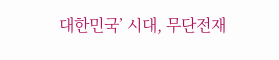대한민국’ 시대, 무단전재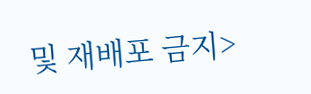및 재배포 금지>